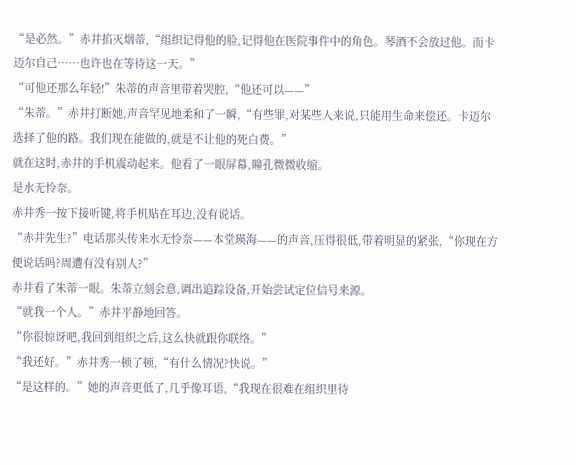“是必然。”赤井掐灭烟蒂,“组织记得他的脸,记得他在医院事件中的角色。琴酒不会放过他。而卡迈尔自己……也许也在等待这一天。”
“可他还那么年轻!”朱蒂的声音里带着哭腔,“他还可以——”
“朱蒂。”赤井打断她,声音罕见地柔和了一瞬,“有些罪,对某些人来说,只能用生命来偿还。卡迈尔选择了他的路。我们现在能做的,就是不让他的死白费。”
就在这时,赤井的手机震动起来。他看了一眼屏幕,瞳孔微微收缩。
是水无怜奈。
赤井秀一按下接听键,将手机贴在耳边,没有说话。
“赤井先生?”电话那头传来水无怜奈——本堂瑛海——的声音,压得很低,带着明显的紧张,“你现在方便说话吗?周遭有没有别人?”
赤井看了朱蒂一眼。朱蒂立刻会意,调出追踪设备,开始尝试定位信号来源。
“就我一个人。”赤井平静地回答。
“你很惊讶吧,我回到组织之后,这么快就跟你联络。”
“我还好。”赤井秀一顿了顿,“有什么情况?快说。”
“是这样的。”她的声音更低了,几乎像耳语,“我现在很难在组织里待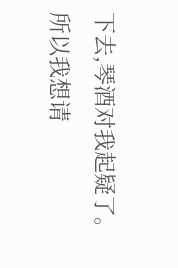下去,琴酒对我起疑了。所以我想请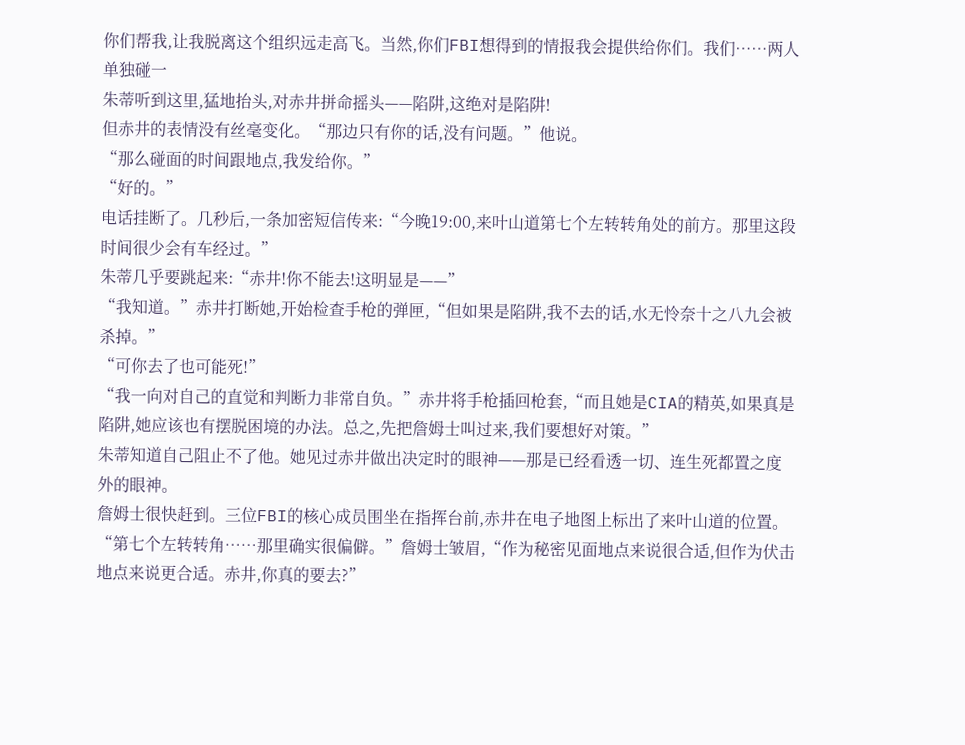你们帮我,让我脱离这个组织远走高飞。当然,你们FBI想得到的情报我会提供给你们。我们……两人单独碰一
朱蒂听到这里,猛地抬头,对赤井拼命摇头——陷阱,这绝对是陷阱!
但赤井的表情没有丝毫变化。“那边只有你的话,没有问题。”他说。
“那么碰面的时间跟地点,我发给你。”
“好的。”
电话挂断了。几秒后,一条加密短信传来:“今晚19:00,来叶山道第七个左转转角处的前方。那里这段时间很少会有车经过。”
朱蒂几乎要跳起来:“赤井!你不能去!这明显是——”
“我知道。”赤井打断她,开始检查手枪的弹匣,“但如果是陷阱,我不去的话,水无怜奈十之八九会被杀掉。”
“可你去了也可能死!”
“我一向对自己的直觉和判断力非常自负。”赤井将手枪插回枪套,“而且她是CIA的精英,如果真是陷阱,她应该也有摆脱困境的办法。总之,先把詹姆士叫过来,我们要想好对策。”
朱蒂知道自己阻止不了他。她见过赤井做出决定时的眼神——那是已经看透一切、连生死都置之度外的眼神。
詹姆士很快赶到。三位FBI的核心成员围坐在指挥台前,赤井在电子地图上标出了来叶山道的位置。
“第七个左转转角……那里确实很偏僻。”詹姆士皱眉,“作为秘密见面地点来说很合适,但作为伏击地点来说更合适。赤井,你真的要去?”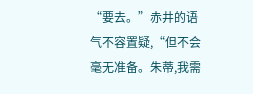“要去。”赤井的语气不容置疑,“但不会毫无准备。朱蒂,我需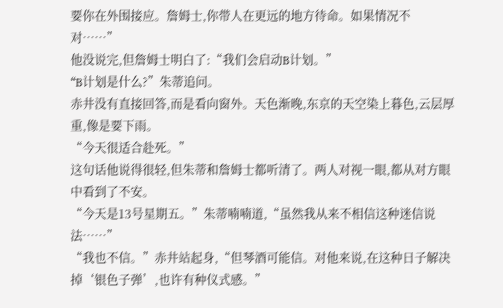要你在外围接应。詹姆士,你带人在更远的地方待命。如果情况不对……”
他没说完,但詹姆士明白了:“我们会启动B计划。”
“B计划是什么?”朱蒂追问。
赤井没有直接回答,而是看向窗外。天色渐晚,东京的天空染上暮色,云层厚重,像是要下雨。
“今天很适合赴死。”
这句话他说得很轻,但朱蒂和詹姆士都听清了。两人对视一眼,都从对方眼中看到了不安。
“今天是13号星期五。”朱蒂喃喃道,“虽然我从来不相信这种迷信说法……”
“我也不信。”赤井站起身,“但琴酒可能信。对他来说,在这种日子解决掉‘银色子弹’,也许有种仪式感。”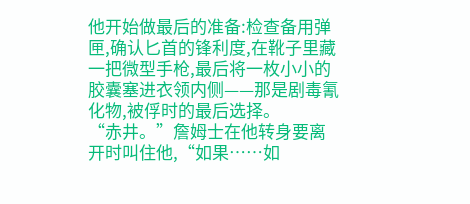他开始做最后的准备:检查备用弹匣,确认匕首的锋利度,在靴子里藏一把微型手枪,最后将一枚小小的胶囊塞进衣领内侧——那是剧毒氰化物,被俘时的最后选择。
“赤井。”詹姆士在他转身要离开时叫住他,“如果……如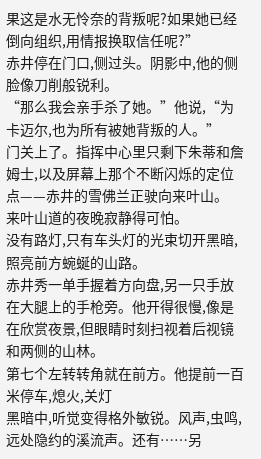果这是水无怜奈的背叛呢?如果她已经倒向组织,用情报换取信任呢?”
赤井停在门口,侧过头。阴影中,他的侧脸像刀削般锐利。
“那么我会亲手杀了她。”他说,“为卡迈尔,也为所有被她背叛的人。”
门关上了。指挥中心里只剩下朱蒂和詹姆士,以及屏幕上那个不断闪烁的定位点——赤井的雪佛兰正驶向来叶山。
来叶山道的夜晚寂静得可怕。
没有路灯,只有车头灯的光束切开黑暗,照亮前方蜿蜒的山路。
赤井秀一单手握着方向盘,另一只手放在大腿上的手枪旁。他开得很慢,像是在欣赏夜景,但眼睛时刻扫视着后视镜和两侧的山林。
第七个左转转角就在前方。他提前一百米停车,熄火,关灯
黑暗中,听觉变得格外敏锐。风声,虫鸣,远处隐约的溪流声。还有……另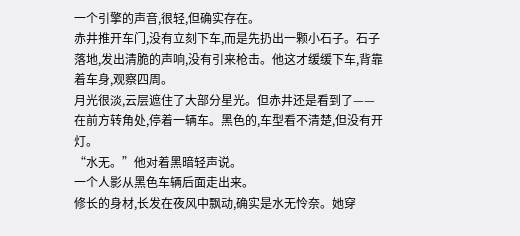一个引擎的声音,很轻,但确实存在。
赤井推开车门,没有立刻下车,而是先扔出一颗小石子。石子落地,发出清脆的声响,没有引来枪击。他这才缓缓下车,背靠着车身,观察四周。
月光很淡,云层遮住了大部分星光。但赤井还是看到了——在前方转角处,停着一辆车。黑色的,车型看不清楚,但没有开灯。
“水无。”他对着黑暗轻声说。
一个人影从黑色车辆后面走出来。
修长的身材,长发在夜风中飘动,确实是水无怜奈。她穿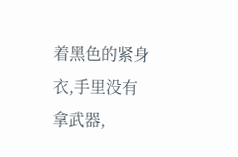着黑色的紧身衣,手里没有拿武器,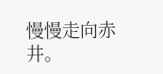慢慢走向赤井。